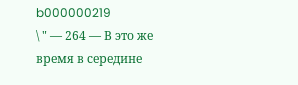b000000219
\ " — 264 — В это же время в середине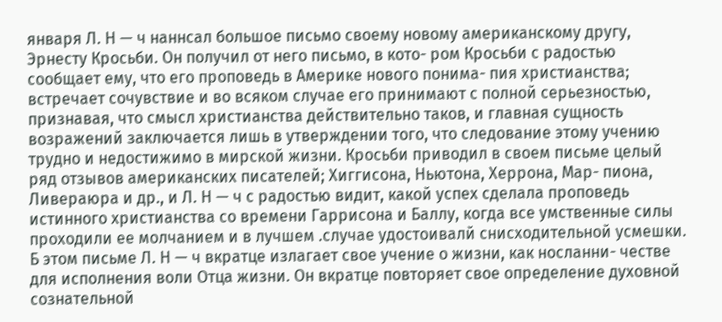января Л. Н — ч наннсал большое письмо своему новому американскому другу, Эрнесту Кросьби. Он получил от него письмо, в кото- ром Кросьби с радостью сообщает ему, что его проповедь в Америке нового понима- пия христианства; встречает сочувствие и во всяком случае его принимают с полной серьезностью, признавая, что смысл христианства действительно таков, и главная сущность возражений заключается лишь в утверждении того, что следование этому учению трудно и недостижимо в мирской жизни. Кросьби приводил в своем письме целый ряд отзывов американских писателей; Хиггисона, Ньютона, Херрона, Мар- пиона, Ливераюра и др., и Л. Н — ч с радостью видит, какой успех сделала проповедь истинного христианства со времени Гаррисона и Баллу, когда все умственные силы проходили ее молчанием и в лучшем .случае удостоивалй снисходительной усмешки. Б этом письме Л. Н — ч вкратце излагает свое учение о жизни, как носланни- честве для исполнения воли Отца жизни. Он вкратце повторяет свое определение духовной сознательной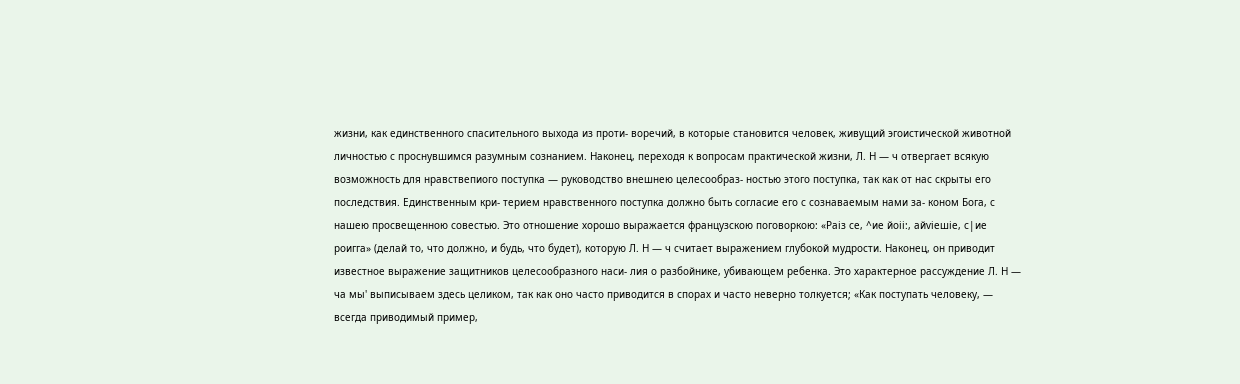жизни, как единственного спасительного выхода из проти- воречий, в которые становится человек, живущий эгоистической животной личностью с проснувшимся разумным сознанием. Наконец, переходя к вопросам практической жизни, Л. Н — ч отвергает всякую возможность для нравствепиого поступка — руководство внешнею целесообраз- ностью этого поступка, так как от нас скрыты его последствия. Единственным кри- терием нравственного поступка должно быть согласие его с сознаваемым нами за- коном Бога, с нашею просвещенною совестью. Это отношение хорошо выражается французскою поговоркою: «Раіз се, ^ие йоіі:, айѵіешіе, с|ие роигга» (делай то, что должно, и будь, что будет), которую Л. Н — ч считает выражением глубокой мудрости. Наконец, он приводит известное выражение защитников целесообразного наси- лия о разбойнике, убивающем ребенка. Это характерное рассуждение Л. Н — ча мы' выписываем здесь целиком, так как оно часто приводится в спорах и часто неверно толкуется; «Как поступать человеку, — всегда приводимый пример,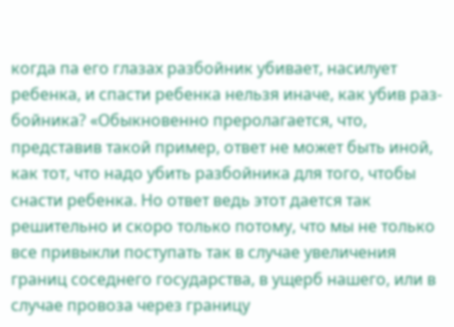когда па его глазах разбойник убивает, насилует ребенка, и спасти ребенка нельзя иначе, как убив раз- бойника? «Обыкновенно преролагается, что, представив такой пример, ответ не может быть иной, как тот, что надо убить разбойника для того, чтобы снасти ребенка. Но ответ ведь этот дается так решительно и скоро только потому, что мы не только все привыкли поступать так в случае увеличения границ соседнего государства, в ущерб нашего, или в случае провоза через границу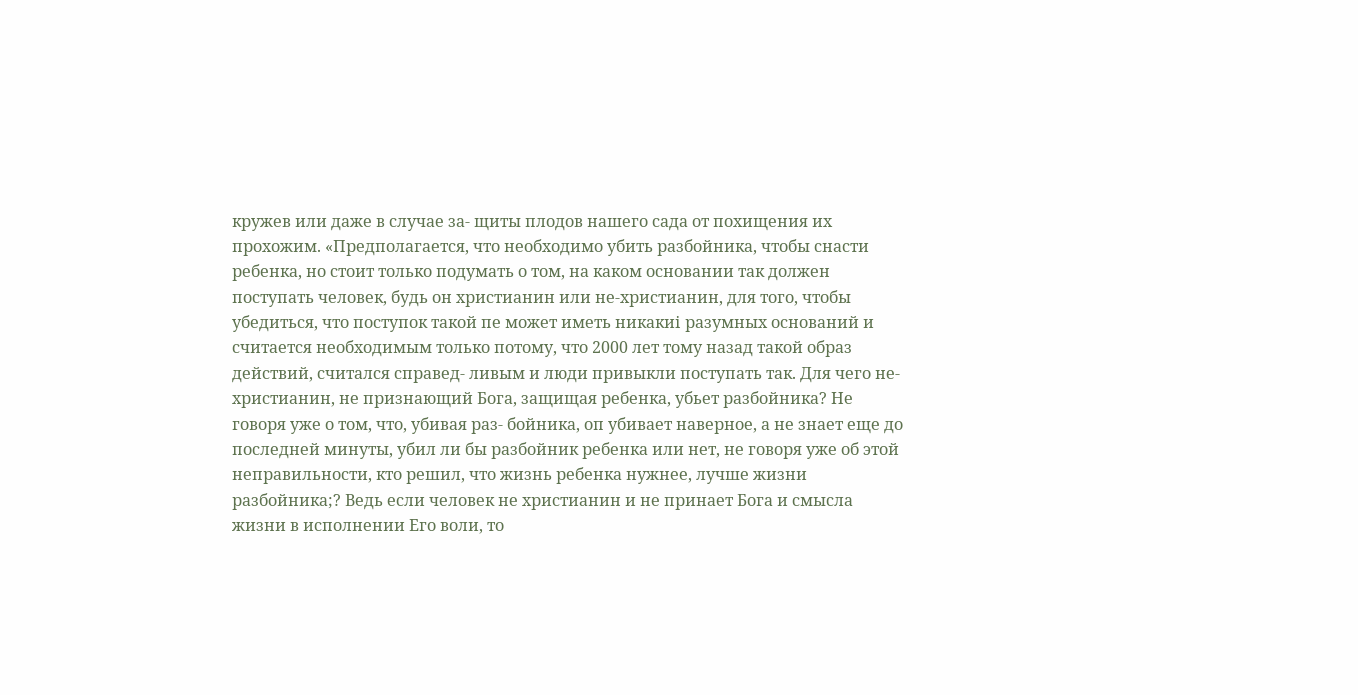кружев или даже в случае за- щиты плодов нашего сада от похищения их прохожим. «Предполагается, что необходимо убить разбойника, чтобы снасти ребенка, но стоит только подумать о том, на каком основании так должен поступать человек, будь он христианин или не-христианин, для того, чтобы убедиться, что поступок такой пе может иметь никакиі разумных оснований и считается необходимым только потому, что 2000 лет тому назад такой образ действий, считался справед- ливым и люди привыкли поступать так. Для чего не-христианин, не признающий Бога, защищая ребенка, убьет разбойника? Не говоря уже о том, что, убивая раз- бойника, оп убивает наверное, а не знает еще до последней минуты, убил ли бы разбойник ребенка или нет, не говоря уже об этой неправильности, кто решил, что жизнь ребенка нужнее, лучше жизни разбойника;? Ведь если человек не христианин и не принает Бога и смысла жизни в исполнении Его воли, то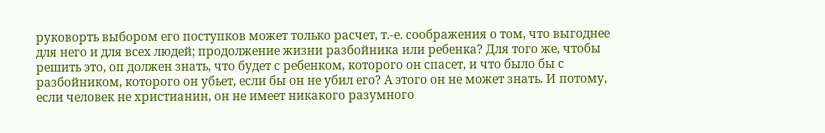руковорть выбором его поступков может только расчет, т.-е. соображения о том, что выгоднее для него и для всех людей; продолжение жизни разбойника или ребенка? Для того же, чтобы решить это, оп должен знать, что будет с ребенком, которого он спасет, и что было бы с разбойником, которого он убьет, если бы он не убил его? А этого он не может знать. И потому, если человек не христианин, он не имеет никакого разумного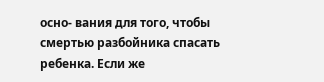осно- вания для того, чтобы смертью разбойника спасать ребенка. Если же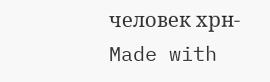человек хрн-
Made with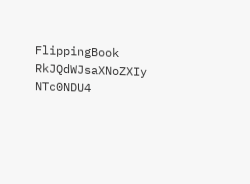FlippingBook
RkJQdWJsaXNoZXIy NTc0NDU4